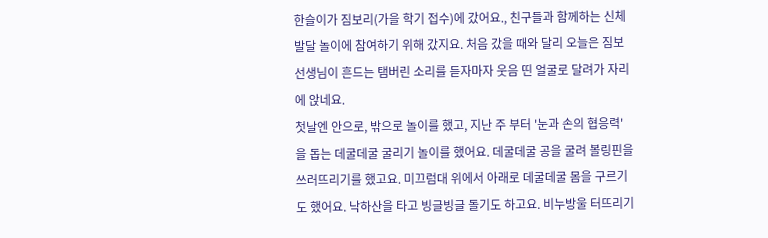한슬이가 짐보리(가을 학기 접수)에 갔어요., 친구들과 함께하는 신체발달 놀이에 참여하기 위해 갔지요. 처음 갔을 때와 달리 오늘은 짐보 선생님이 흔드는 탬버린 소리를 듣자마자 웃음 띤 얼굴로 달려가 자리에 앉네요.
첫날엔 안으로, 밖으로 놀이를 했고, 지난 주 부터 '눈과 손의 협응력'을 돕는 데굴데굴 굴리기 놀이를 했어요. 데굴데굴 공을 굴려 볼링핀을 쓰러뜨리기를 했고요. 미끄럼대 위에서 아래로 데굴데굴 몸을 구르기도 했어요. 낙하산을 타고 빙글빙글 돌기도 하고요. 비누방울 터뜨리기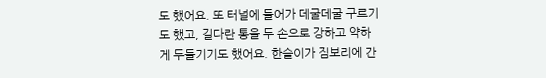도 했어요. 또 터널에 들어가 데굴데굴 구르기도 했고, 길다란 통을 두 손으로 강하고 약하게 두들기기도 했어요. 한슬이가 짐보리에 간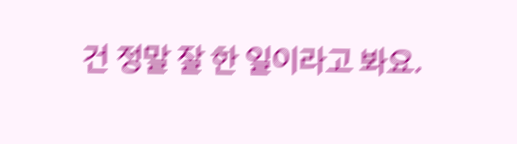건 정말 잘 한 일이라고 봐요.